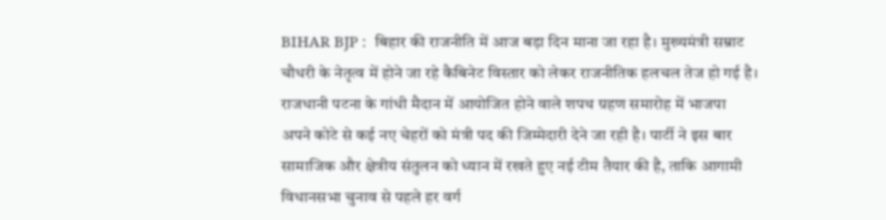BIHAR BJP :  बिहार की राजनीति में आज बड़ा दिन माना जा रहा है। मुख्यमंत्री सम्राट चौधरी के नेतृत्व में होने जा रहे कैबिनेट विस्तार को लेकर राजनीतिक हलचल तेज हो गई है। राजधानी पटना के गांधी मैदान में आयोजित होने वाले शपथ ग्रहण समारोह में भाजपा अपने कोटे से कई नए चेहरों को मंत्री पद की जिम्मेदारी देने जा रही है। पार्टी ने इस बार सामाजिक और क्षेत्रीय संतुलन को ध्यान में रखते हुए नई टीम तैयार की है, ताकि आगामी विधानसभा चुनाव से पहले हर वर्ग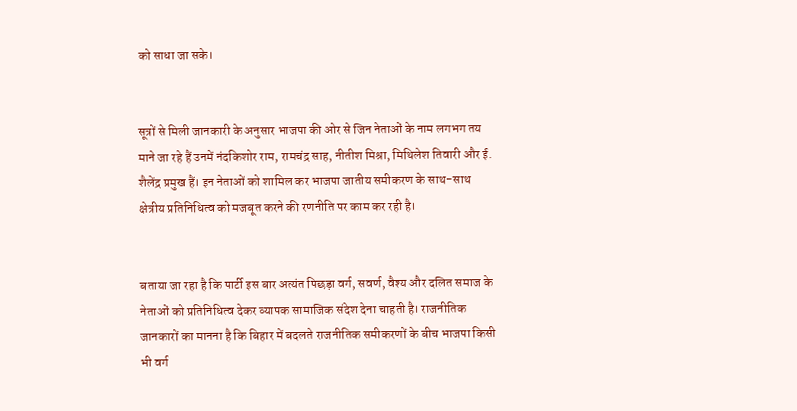को साधा जा सके।


सूत्रों से मिली जानकारी के अनुसार भाजपा की ओर से जिन नेताओं के नाम लगभग तय माने जा रहे हैं उनमें नंदकिशोर राम, रामचंद्र साह, नीतीश मिश्रा, मिथिलेश तिवारी और ई. शैलेंद्र प्रमुख हैं। इन नेताओं को शामिल कर भाजपा जातीय समीकरण के साथ-साथ क्षेत्रीय प्रतिनिधित्व को मजबूत करने की रणनीति पर काम कर रही है।


बताया जा रहा है कि पार्टी इस बार अत्यंत पिछड़ा वर्ग, सवर्ण, वैश्य और दलित समाज के नेताओं को प्रतिनिधित्व देकर व्यापक सामाजिक संदेश देना चाहती है। राजनीतिक जानकारों का मानना है कि बिहार में बदलते राजनीतिक समीकरणों के बीच भाजपा किसी भी वर्ग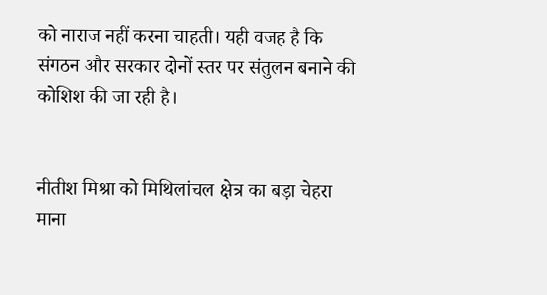को नाराज नहीं करना चाहती। यही वजह है कि संगठन और सरकार दोनों स्तर पर संतुलन बनाने की कोशिश की जा रही है।


नीतीश मिश्रा को मिथिलांचल क्षेत्र का बड़ा चेहरा माना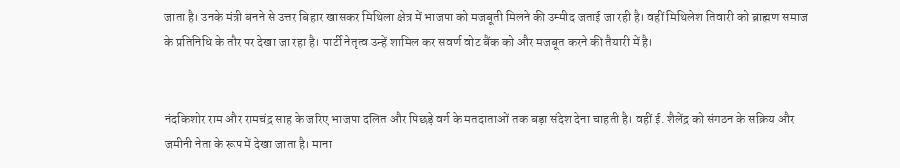जाता है। उनके मंत्री बनने से उत्तर बिहार खासकर मिथिला क्षेत्र में भाजपा को मजबूती मिलने की उम्मीद जताई जा रही है। वहीं मिथिलेश तिवारी को ब्राह्मण समाज के प्रतिनिधि के तौर पर देखा जा रहा है। पार्टी नेतृत्व उन्हें शामिल कर सवर्ण वोट बैंक को और मजबूत करने की तैयारी में है।


नंदकिशोर राम और रामचंद्र साह के जरिए भाजपा दलित और पिछड़े वर्ग के मतदाताओं तक बड़ा संदेश देना चाहती है। वहीं ई. शैलेंद्र को संगठन के सक्रिय और जमीनी नेता के रूप में देखा जाता है। माना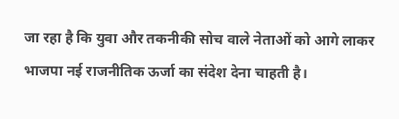जा रहा है कि युवा और तकनीकी सोच वाले नेताओं को आगे लाकर भाजपा नई राजनीतिक ऊर्जा का संदेश देना चाहती है।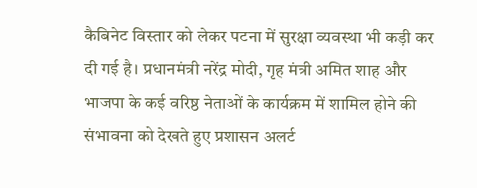कैबिनेट विस्तार को लेकर पटना में सुरक्षा व्यवस्था भी कड़ी कर दी गई है। प्रधानमंत्री नरेंद्र मोदी, गृह मंत्री अमित शाह और भाजपा के कई वरिष्ठ नेताओं के कार्यक्रम में शामिल होने की संभावना को देखते हुए प्रशासन अलर्ट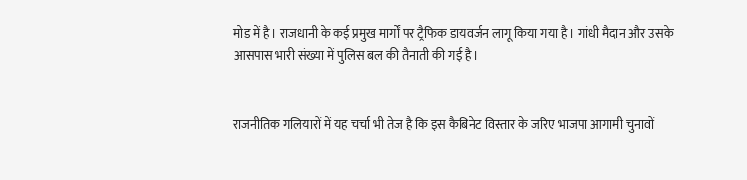मोड में है। राजधानी के कई प्रमुख मार्गों पर ट्रैफिक डायवर्जन लागू किया गया है। गांधी मैदान और उसके आसपास भारी संख्या में पुलिस बल की तैनाती की गई है।


राजनीतिक गलियारों में यह चर्चा भी तेज है कि इस कैबिनेट विस्तार के जरिए भाजपा आगामी चुनावों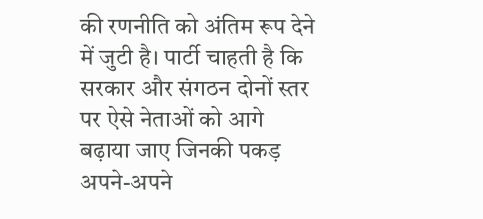की रणनीति को अंतिम रूप देने में जुटी है। पार्टी चाहती है कि सरकार और संगठन दोनों स्तर पर ऐसे नेताओं को आगे बढ़ाया जाए जिनकी पकड़ अपने-अपने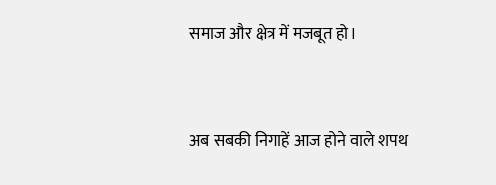समाज और क्षेत्र में मजबूत हो।


अब सबकी निगाहें आज होने वाले शपथ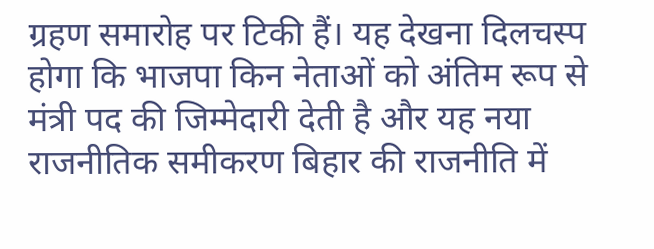ग्रहण समारोह पर टिकी हैं। यह देखना दिलचस्प होगा कि भाजपा किन नेताओं को अंतिम रूप से मंत्री पद की जिम्मेदारी देती है और यह नया राजनीतिक समीकरण बिहार की राजनीति में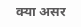क्या असर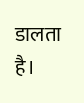डालता है।